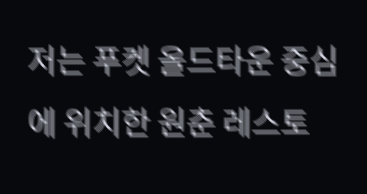저는 푸켓 올드타운 중심에 위치한 원춘 레스토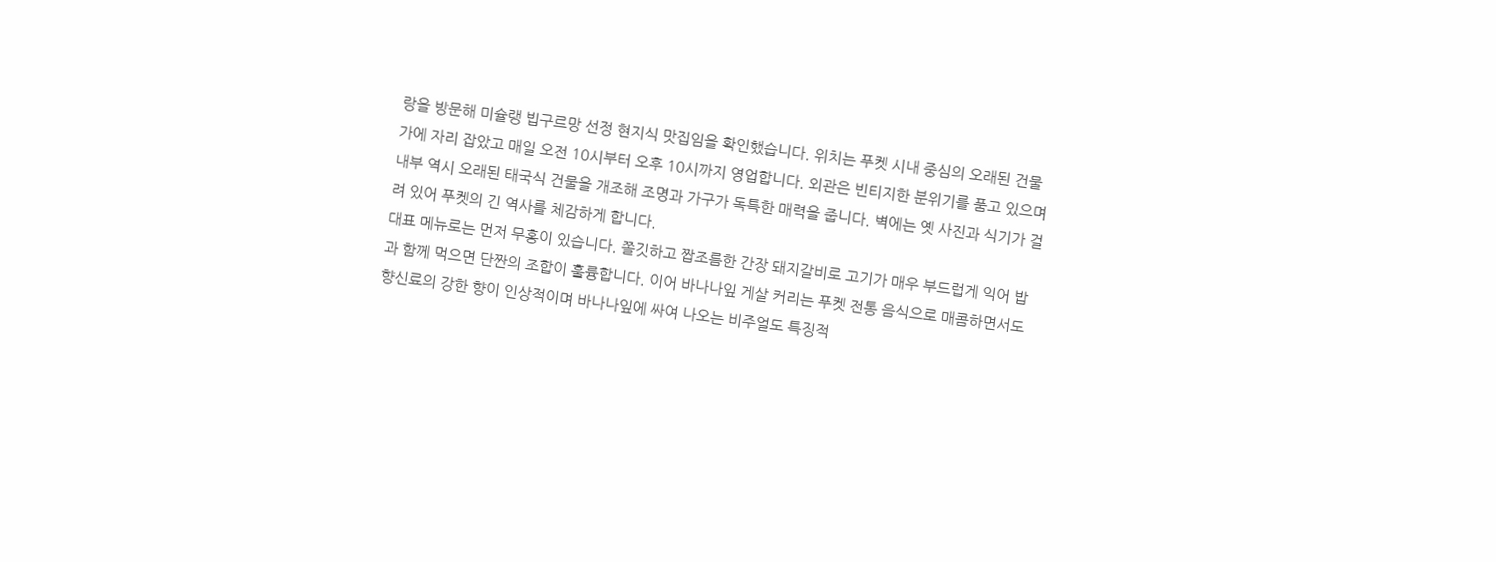랑을 방문해 미슐랭 빕구르망 선정 현지식 맛집임을 확인했습니다. 위치는 푸켓 시내 중심의 오래된 건물가에 자리 잡았고 매일 오전 10시부터 오후 10시까지 영업합니다. 외관은 빈티지한 분위기를 품고 있으며 내부 역시 오래된 태국식 건물을 개조해 조명과 가구가 독특한 매력을 줍니다. 벽에는 옛 사진과 식기가 걸려 있어 푸켓의 긴 역사를 체감하게 합니다.
대표 메뉴로는 먼저 무홍이 있습니다. 쫄깃하고 짭조름한 간장 돼지갈비로 고기가 매우 부드럽게 익어 밥과 함께 먹으면 단짠의 조합이 훌륭합니다. 이어 바나나잎 게살 커리는 푸켓 전통 음식으로 매콤하면서도 향신료의 강한 향이 인상적이며 바나나잎에 싸여 나오는 비주얼도 특징적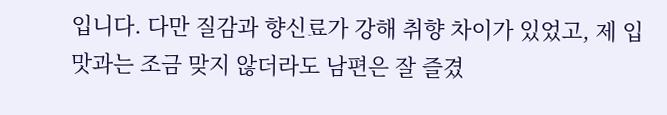입니다. 다만 질감과 향신료가 강해 취향 차이가 있었고, 제 입맛과는 조금 맞지 않더라도 남편은 잘 즐겼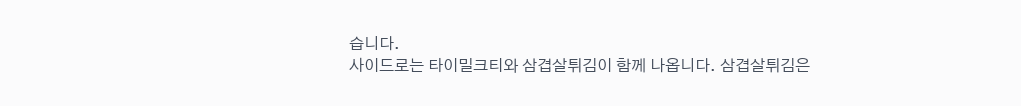습니다.
사이드로는 타이밀크티와 삼겹살튀김이 함께 나옵니다. 삼겹살튀김은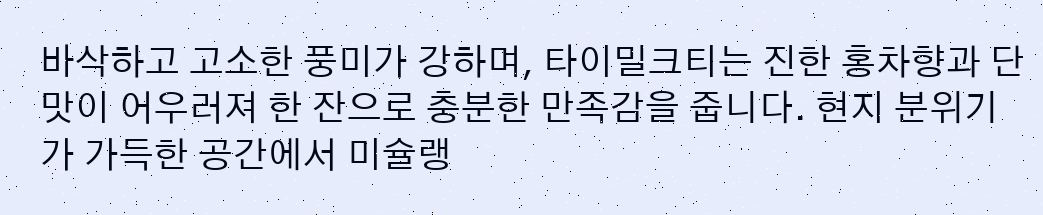바삭하고 고소한 풍미가 강하며, 타이밀크티는 진한 홍차향과 단맛이 어우러져 한 잔으로 충분한 만족감을 줍니다. 현지 분위기가 가득한 공간에서 미슐랭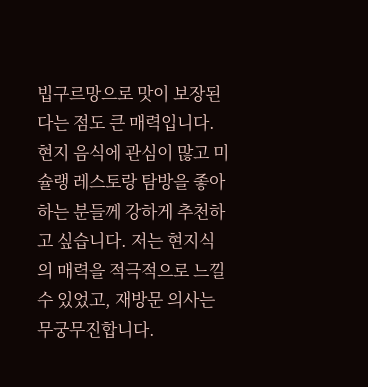빕구르망으로 맛이 보장된다는 점도 큰 매력입니다. 현지 음식에 관심이 많고 미슐랭 레스토랑 탐방을 좋아하는 분들께 강하게 추천하고 싶습니다. 저는 현지식의 매력을 적극적으로 느낄 수 있었고, 재방문 의사는 무궁무진합니다.